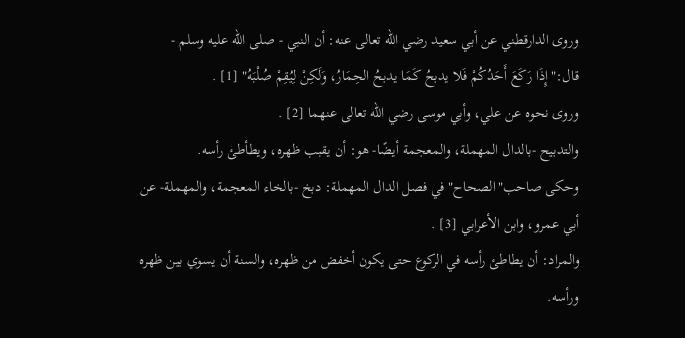وروى الدارقطني عن أبي سعيد رضي الله تعالى عنه: أن النبي - صلى الله عليه وسلم - قال:"إِذَا رَكَعَ أَحَدُكُمْ فَلا يدبحُ كَمَا يدبحُ الحِمَارُ، وَلَكِنْ لِيُقِمْ صُلْبَهُ" [1] .
وروى نحوه عن علي، وأبي موسى رضي الله تعالى عنهما [2] .
والتدبيح -بالدال المهملة، والمعجمة أيضًا- هو: أن يقبب ظهره، ويطأطئ رأسه.
وحكى صاحب"الصحاح"في فصل الدال المهملة: دبخ -بالخاء المعجمة، والمهملة- عن أبي عمرو، وابن الأعرابي [3] .
والمراد: أن يطاطئ رأسه في الركوع حتى يكون أخفض من ظهره، والسنة أن يسوي بين ظهره ورأسه.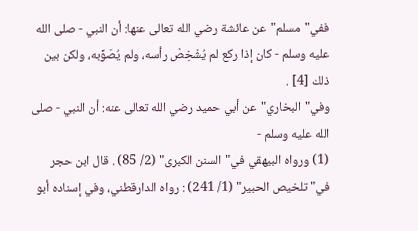ففي"مسلم"عن عائشة رضي الله تعالى عنها: أن النبي - صلى الله عليه وسلم - كان إذا ركع لم يُشْخِصْ رأسه، ولم يُصَوِّبه، ولكن بين ذلك [4] .
وفي"البخاري"عن أبي حميد رضي الله تعالى عنه: أن النبي - صلى الله عليه وسلم -
(1) ورواه البيهقي في"السنن الكبرى" (2/ 85) . قال ابن حجر في"تلخيص الحبير" (1/ 241) : رواه الدارقطني، وفي إسناده أبو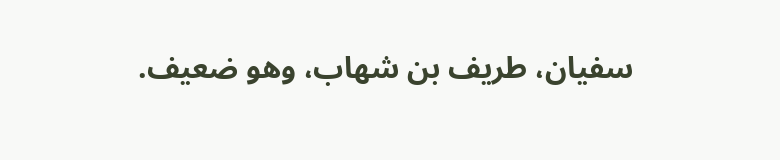سفيان، طريف بن شهاب، وهو ضعيف.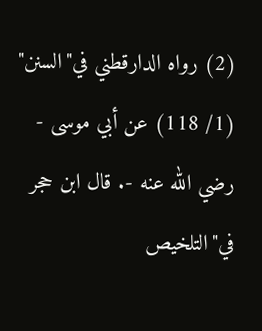(2) رواه الدارقطني في"السنن" (1/ 118) عن أبي موسى - رضي الله عنه -. قال ابن حجر في"التلخيص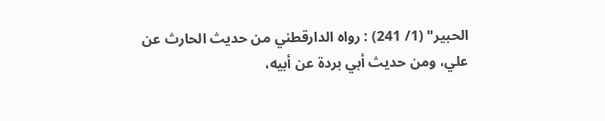الحبير" (1/ 241) : رواه الدارقطني من حديث الحارث عن علي، ومن حديث أبي بردة عن أبيه،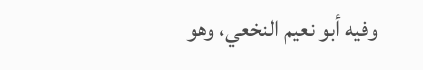وفيه أبو نعيم النخعي، وهو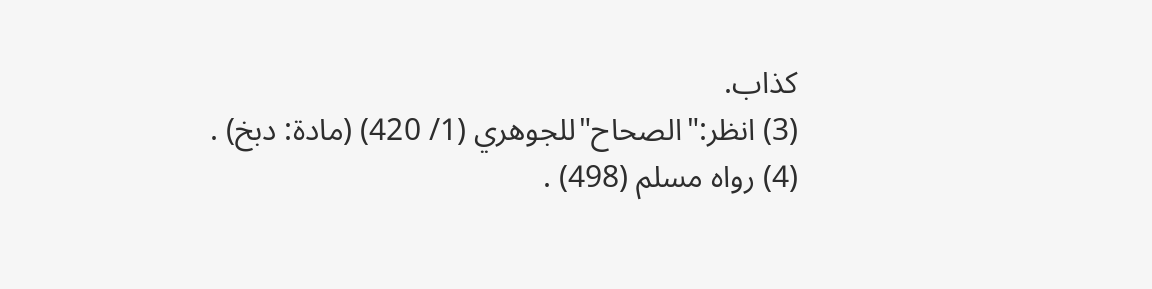كذاب.
(3) انظر:"الصحاح"للجوهري (1/ 420) (مادة: دبخ) .
(4) رواه مسلم (498) .